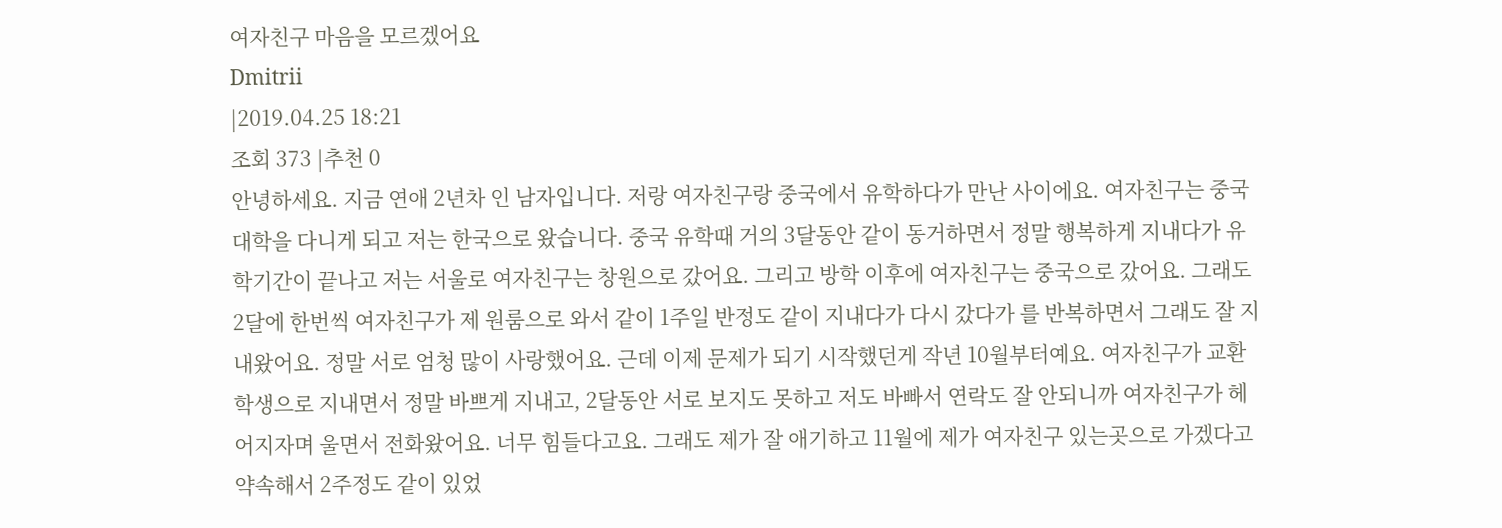여자친구 마음을 모르겠어요
Dmitrii
|2019.04.25 18:21
조회 373 |추천 0
안녕하세요. 지금 연애 2년차 인 남자입니다. 저랑 여자친구랑 중국에서 유학하다가 만난 사이에요. 여자친구는 중국 대학을 다니게 되고 저는 한국으로 왔습니다. 중국 유학때 거의 3달동안 같이 동거하면서 정말 행복하게 지내다가 유학기간이 끝나고 저는 서울로 여자친구는 창원으로 갔어요. 그리고 방학 이후에 여자친구는 중국으로 갔어요. 그래도 2달에 한번씩 여자친구가 제 원룸으로 와서 같이 1주일 반정도 같이 지내다가 다시 갔다가 를 반복하면서 그래도 잘 지내왔어요. 정말 서로 엄청 많이 사랑했어요. 근데 이제 문제가 되기 시작했던게 작년 10월부터예요. 여자친구가 교환학생으로 지내면서 정말 바쁘게 지내고, 2달동안 서로 보지도 못하고 저도 바빠서 연락도 잘 안되니까 여자친구가 헤어지자며 울면서 전화왔어요. 너무 힘들다고요. 그래도 제가 잘 애기하고 11월에 제가 여자친구 있는곳으로 가겠다고 약속해서 2주정도 같이 있었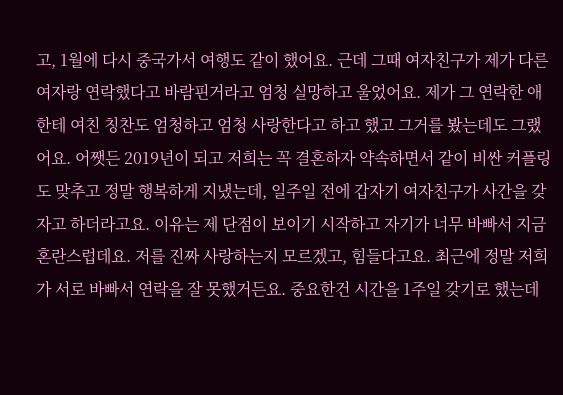고, 1월에 다시 중국가서 여행도 같이 했어요. 근데 그때 여자친구가 제가 다른여자랑 연락했다고 바람핀거라고 엄청 실망하고 울었어요. 제가 그 연락한 애 한테 여친 칭찬도 엄청하고 엄청 사랑한다고 하고 했고 그거를 봤는데도 그랬어요. 어쨋든 2019년이 되고 저희는 꼭 결혼하자 약속하면서 같이 비싼 커플링도 맞추고 정말 행복하게 지냈는데, 일주일 전에 갑자기 여자친구가 사간을 갖자고 하더라고요. 이유는 제 단점이 보이기 시작하고 자기가 너무 바빠서 지금 혼란스럽데요. 저를 진짜 사랑하는지 모르겠고, 힘들다고요. 최근에 정말 저희가 서로 바빠서 연락을 잘 못했거든요. 중요한건 시간을 1주일 갖기로 했는데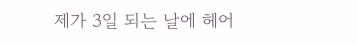제가 3일 되는 날에 헤어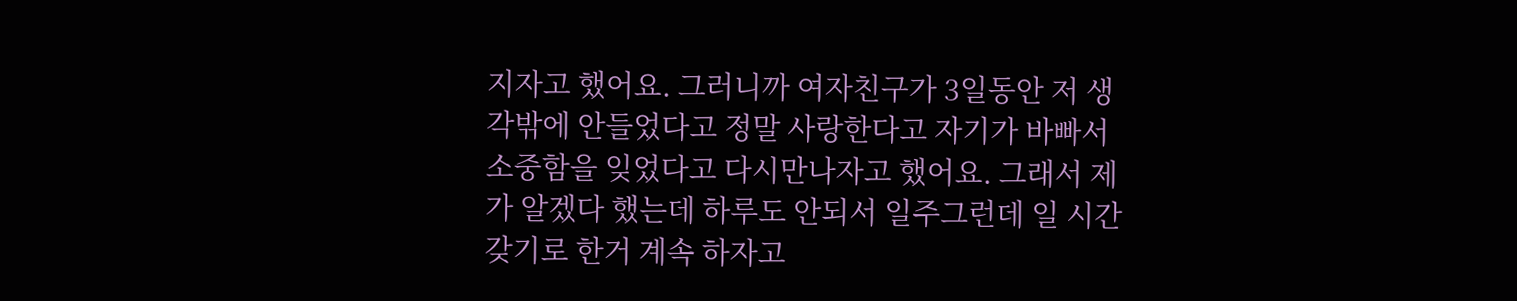지자고 했어요. 그러니까 여자친구가 3일동안 저 생각밖에 안들었다고 정말 사랑한다고 자기가 바빠서 소중함을 잊었다고 다시만나자고 했어요. 그래서 제가 알겠다 했는데 하루도 안되서 일주그런데 일 시간 갖기로 한거 계속 하자고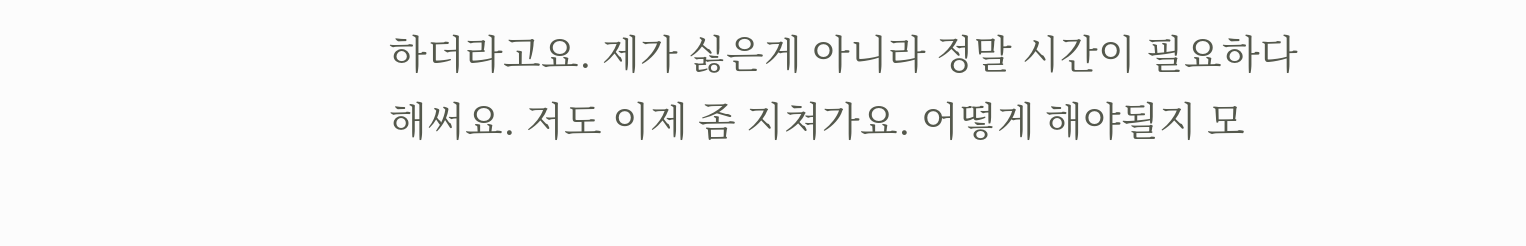하더라고요. 제가 싫은게 아니라 정말 시간이 필요하다 해써요. 저도 이제 좀 지쳐가요. 어떻게 해야될지 모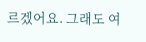르겠어요. 그래도 여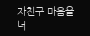자친구 마음을 너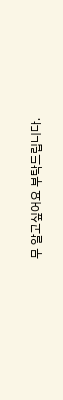무 알고싶어요 부탁드립니다.